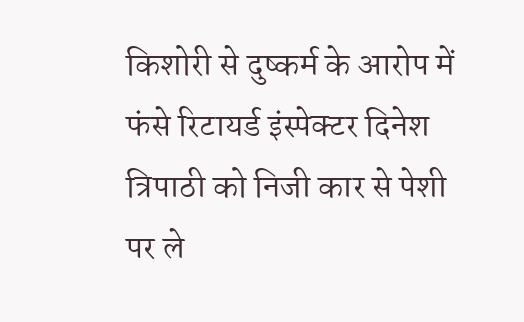किशोरी से दुष्कर्म के आरोप में फंसे रिटायर्ड इंस्पेक्टर दिनेश त्रिपाठी को निजी कार से पेशी पर ले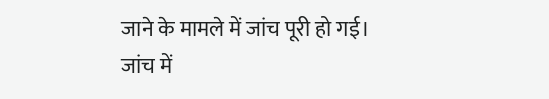जाने के मामले में जांच पूरी हो गई। जांच में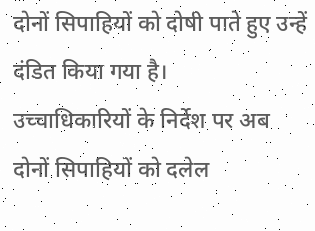दोनों सिपाहियों को दोषी पाते हुए उन्हें दंडित किया गया है।
उच्चाधिकारियों के निर्देश पर अब दोनों सिपाहियों को दलेल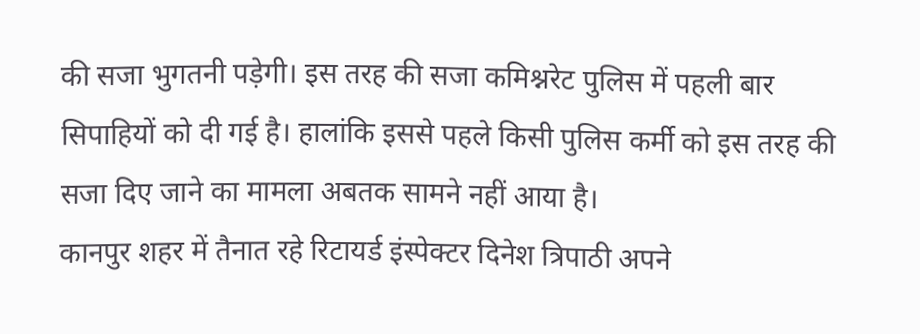की सजा भुगतनी पड़ेगी। इस तरह की सजा कमिश्नरेट पुलिस में पहली बार
सिपाहियों को दी गई है। हालांकि इससे पहले किसी पुलिस कर्मी को इस तरह की सजा दिए जाने का मामला अबतक सामने नहीं आया है।
कानपुर शहर में तैनात रहे रिटायर्ड इंस्पेक्टर दिनेश त्रिपाठी अपने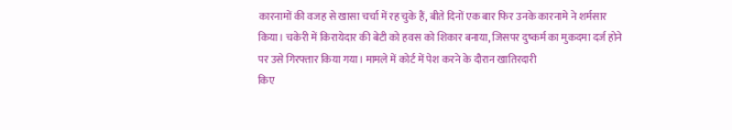कारनामों की वजह से खासा चर्चा में रह चुके हैं, बीते दिनों एक बार फिर उनके कारनामे ने शर्मसार किया। चकेरी में किरायेदार की बेटी को हवस को शिकार बनाया, जिसपर दुष्कर्म का मुकदमा दर्ज होने पर उसे गिरफ्तार किया गया। मामले में कोर्ट में पेश करने के दौरान खातिरदारी
किए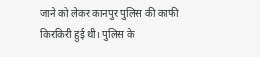जाने को लेकर कानपुर पुलिस की काफी किरकिरी हुई थी। पुलिस के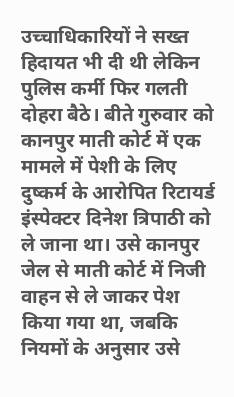उच्चाधिकारियों ने सख्त हिदायत भी दी थी लेकिन पुलिस कर्मी फिर गलती दोहरा बैठे। बीते गुरुवार को कानपुर माती कोर्ट में एक मामले में पेशी के लिए दुष्कर्म के आरोपित रिटायर्ड इंस्पेक्टर दिनेश त्रिपाठी को ले जाना था। उसे कानपुर जेल से माती कोर्ट में निजी वाहन से ले जाकर पेश किया गया था, जबकि नियमों के अनुसार उसे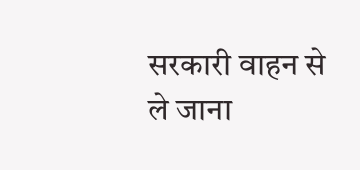सरकारी वाहन से ले जाना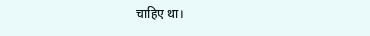चाहिए था।